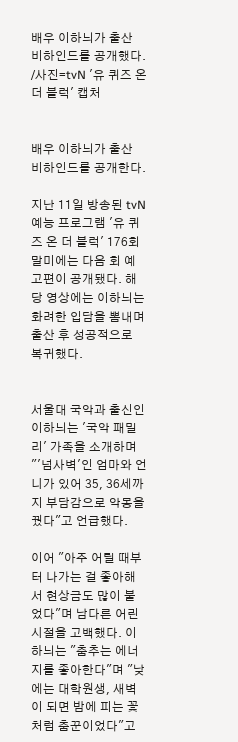배우 이하늬가 출산 비하인드를 공개했다. /사진=tvN '유 퀴즈 온 더 블럭' 캡처


배우 이하늬가 출산 비하인드를 공개한다.

지난 11일 방송된 tvN 예능 프로그램 '유 퀴즈 온 더 블럭' 176회 말미에는 다음 회 예고편이 공개됐다. 해당 영상에는 이하늬는 화려한 입담을 뽐내며 출산 후 성공적으로 복귀했다.


서울대 국악과 출신인 이하늬는 '국악 패밀리' 가족을 소개하며 "'넘사벽'인 엄마와 언니가 있어 35, 36세까지 부담감으로 악몽을 꿨다"고 언급했다.

이어 "아주 어릴 때부터 나가는 걸 좋아해서 현상금도 많이 붙었다"며 남다른 어린시절을 고백했다. 이하늬는 "춤추는 에너지를 좋아한다"며 "낮에는 대학원생, 새벽이 되면 밤에 피는 꽃처럼 춤꾼이었다"고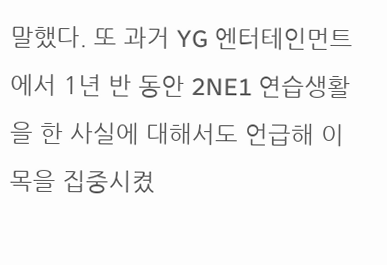말했다. 또 과거 YG 엔터테인먼트에서 1년 반 동안 2NE1 연습생활을 한 사실에 대해서도 언급해 이목을 집중시켰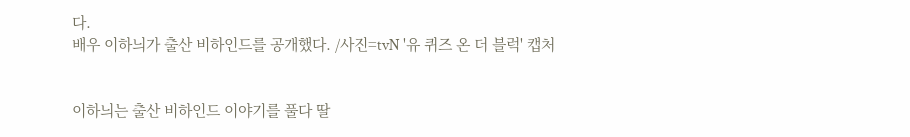다.
배우 이하늬가 출산 비하인드를 공개했다. /사진=tvN '유 퀴즈 온 더 블럭' 캡처


이하늬는 출산 비하인드 이야기를 풀다 딸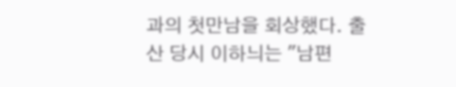과의 첫만남을 회상했다. 출산 당시 이하늬는 "남편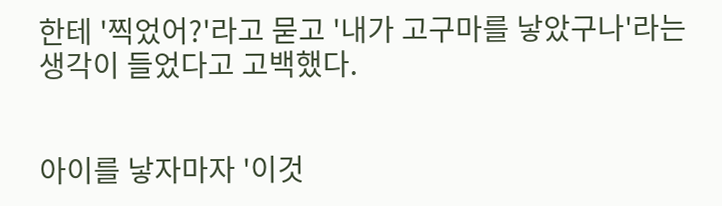한테 '찍었어?'라고 묻고 '내가 고구마를 낳았구나'라는 생각이 들었다고 고백했다.


아이를 낳자마자 '이것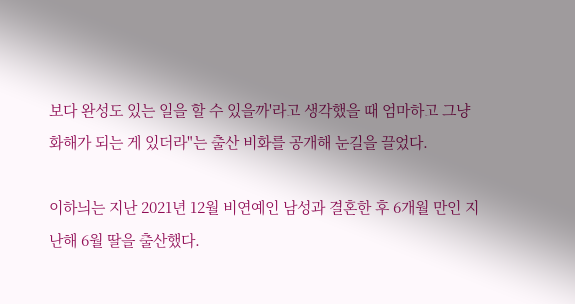보다 완성도 있는 일을 할 수 있을까'라고 생각했을 때 엄마하고 그냥 화해가 되는 게 있더라"는 출산 비화를 공개해 눈길을 끌었다.

이하늬는 지난 2021년 12월 비연예인 남성과 결혼한 후 6개월 만인 지난해 6월 딸을 출산했다.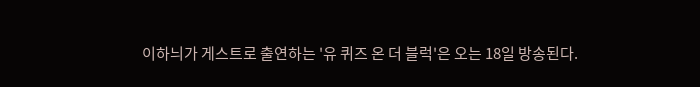이하늬가 게스트로 출연하는 '유 퀴즈 온 더 블럭'은 오는 18일 방송된다.